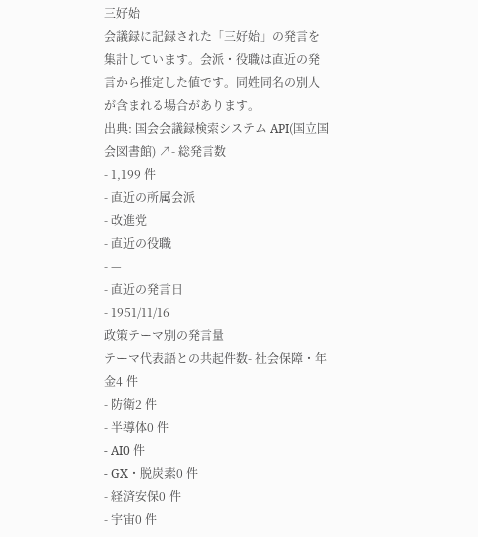三好始
会議録に記録された「三好始」の発言を集計しています。会派・役職は直近の発言から推定した値です。同姓同名の別人が含まれる場合があります。
出典: 国会会議録検索システム API(国立国会図書館) ↗- 総発言数
- 1,199 件
- 直近の所属会派
- 改進党
- 直近の役職
- —
- 直近の発言日
- 1951/11/16
政策テーマ別の発言量
テーマ代表語との共起件数- 社会保障・年金4 件
- 防衛2 件
- 半導体0 件
- AI0 件
- GX・脱炭素0 件
- 経済安保0 件
- 宇宙0 件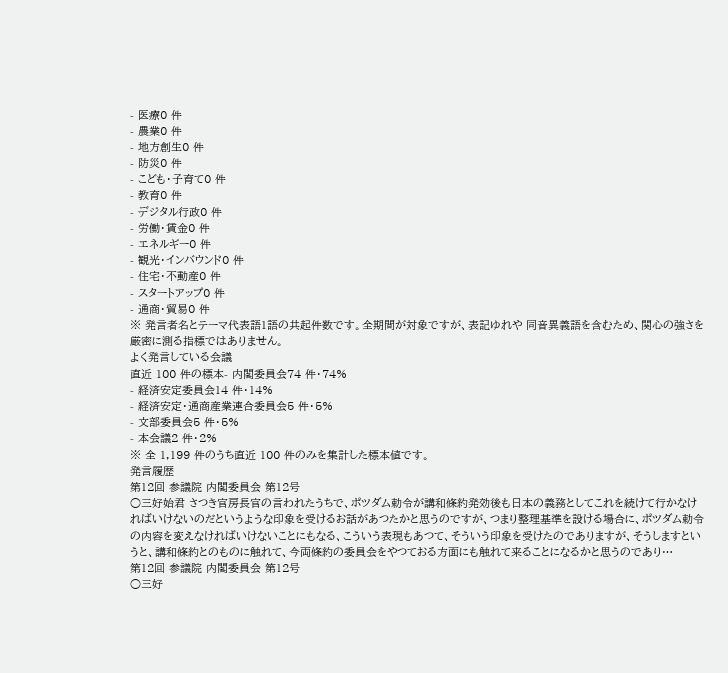- 医療0 件
- 農業0 件
- 地方創生0 件
- 防災0 件
- こども・子育て0 件
- 教育0 件
- デジタル行政0 件
- 労働・賃金0 件
- エネルギー0 件
- 観光・インバウンド0 件
- 住宅・不動産0 件
- スタートアップ0 件
- 通商・貿易0 件
※ 発言者名とテーマ代表語1語の共起件数です。全期間が対象ですが、表記ゆれや 同音異義語を含むため、関心の強さを厳密に測る指標ではありません。
よく発言している会議
直近 100 件の標本- 内閣委員会74 件・74%
- 経済安定委員会14 件・14%
- 経済安定・通商産業連合委員会5 件・5%
- 文部委員会5 件・5%
- 本会議2 件・2%
※ 全 1,199 件のうち直近 100 件のみを集計した標本値です。
発言履歴
第12回 参議院 内閣委員会 第12号
○三好始君 さつき官房長官の言われたうちで、ポツダム勅令が講和條約発効後も日本の義務としてこれを続けて行かなければいけないのだというような印象を受けるお話があつたかと思うのですが、つまり整理基準を設ける場合に、ポツダム勅令の内容を変えなければいけないことにもなる、こういう表現もあつて、そういう印象を受けたのでありますが、そうしますというと、講和條約とのものに触れて、今両條約の委員会をやつておる方面にも触れて来ることになるかと思うのであり…
第12回 参議院 内閣委員会 第12号
○三好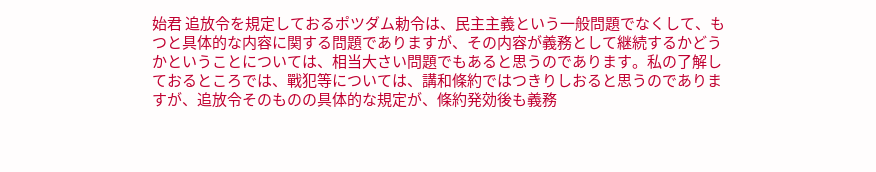始君 追放令を規定しておるポツダム勅令は、民主主義という一般問題でなくして、もつと具体的な内容に関する問題でありますが、その内容が義務として継続するかどうかということについては、相当大さい問題でもあると思うのであります。私の了解しておるところでは、戰犯等については、講和條約ではつきりしおると思うのでありますが、追放令そのものの具体的な規定が、條約発効後も義務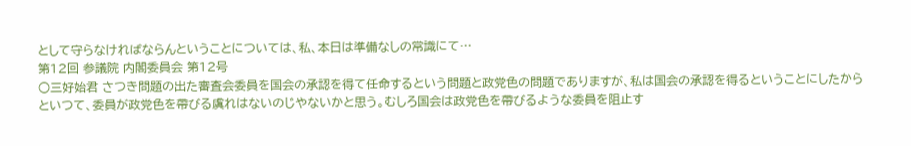として守らなければならんということについては、私、本日は準備なしの常識にて…
第12回 参議院 内閣委員会 第12号
○三好始君 さつき問題の出た審査会委員を国会の承認を得て任命するという問題と政党色の問題でありますが、私は国会の承認を得るということにしたからといつて、委員が政党色を帶びる虞れはないのじやないかと思う。むしろ国会は政党色を帶びるような委員を阻止す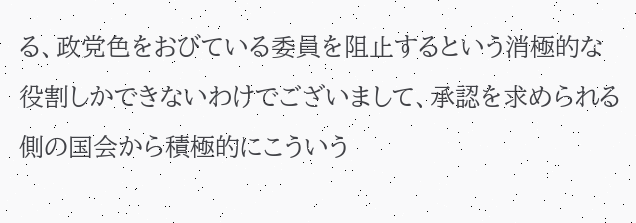る、政党色をおびている委員を阻止するという消極的な役割しかできないわけでございまして、承認を求められる側の国会から積極的にこういう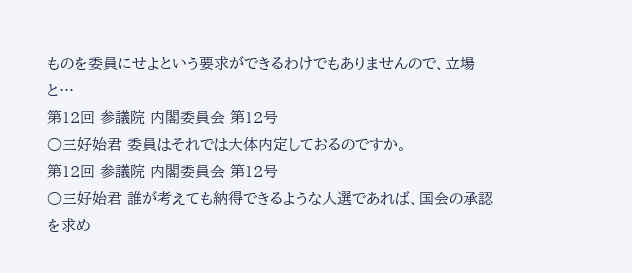ものを委員にせよという要求ができるわけでもありませんので、立場と…
第12回 参議院 内閣委員会 第12号
○三好始君 委員はそれでは大体内定しておるのですか。
第12回 参議院 内閣委員会 第12号
○三好始君 誰が考えても納得できるような人選であれば、国会の承認を求め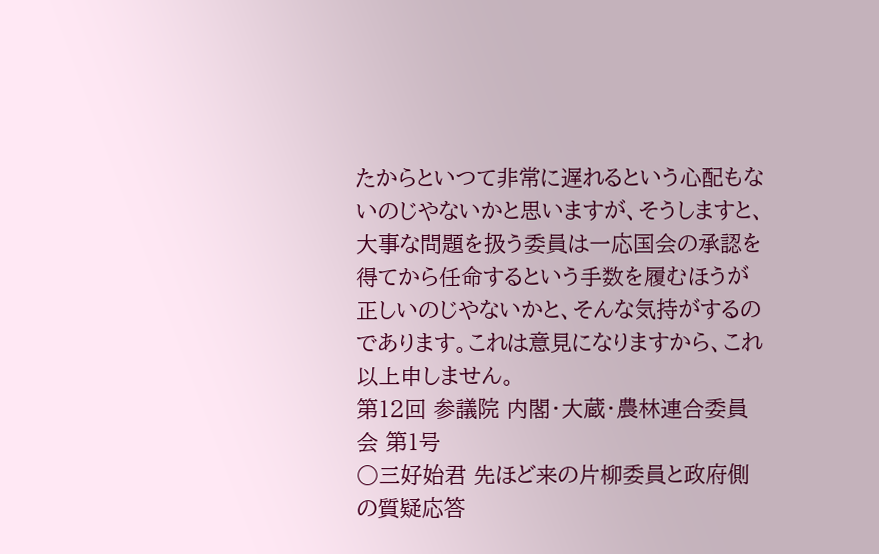たからといつて非常に遅れるという心配もないのじやないかと思いますが、そうしますと、大事な問題を扱う委員は一応国会の承認を得てから任命するという手数を履むほうが正しいのじやないかと、そんな気持がするのであります。これは意見になりますから、これ以上申しません。
第12回 参議院 内閣・大蔵・農林連合委員会 第1号
○三好始君 先ほど来の片柳委員と政府側の質疑応答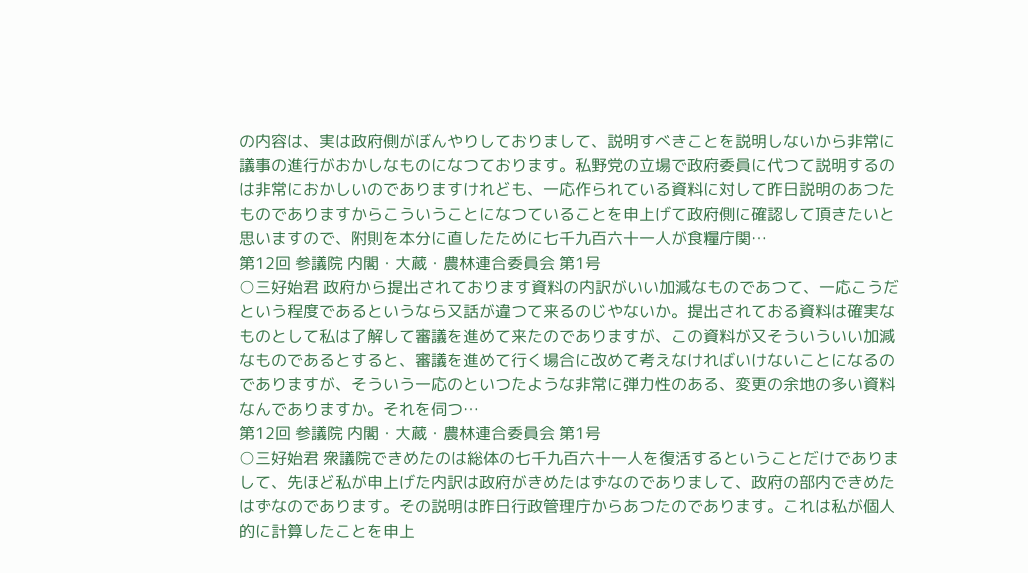の内容は、実は政府側がぼんやりしておりまして、説明すべきことを説明しないから非常に議事の進行がおかしなものになつております。私野党の立場で政府委員に代つて説明するのは非常におかしいのでありますけれども、一応作られている資料に対して昨日説明のあつたものでありますからこういうことになつていることを申上げて政府側に確認して頂きたいと思いますので、附則を本分に直したために七千九百六十一人が食糧庁関…
第12回 参議院 内閣・大蔵・農林連合委員会 第1号
○三好始君 政府から提出されております資料の内訳がいい加減なものであつて、一応こうだという程度であるというなら又話が違つて来るのじやないか。提出されておる資料は確実なものとして私は了解して審議を進めて来たのでありますが、この資料が又そういういい加減なものであるとすると、審議を進めて行く場合に改めて考えなければいけないことになるのでありますが、そういう一応のといつたような非常に弾力性のある、変更の余地の多い資料なんでありますか。それを伺つ…
第12回 参議院 内閣・大蔵・農林連合委員会 第1号
○三好始君 衆議院できめたのは総体の七千九百六十一人を復活するということだけでありまして、先ほど私が申上げた内訳は政府がきめたはずなのでありまして、政府の部内できめたはずなのであります。その説明は昨日行政管理庁からあつたのであります。これは私が個人的に計算したことを申上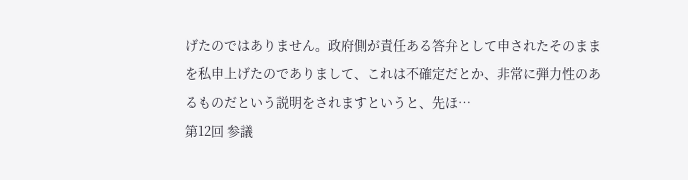げたのではありません。政府側が責任ある答弁として申されたそのままを私申上げたのでありまして、これは不確定だとか、非常に弾力性のあるものだという説明をされますというと、先ほ…
第12回 参議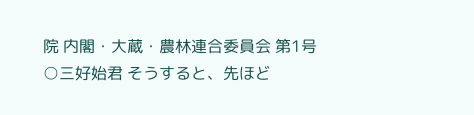院 内閣・大蔵・農林連合委員会 第1号
○三好始君 そうすると、先ほど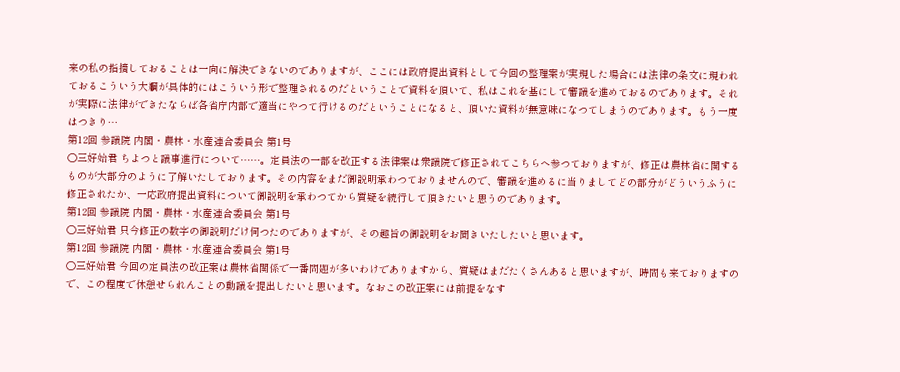来の私の指摘しておることは一向に解決できないのでありますが、ここには政府提出資料として今回の整理案が実現した場合には法律の条文に現われておるこういう大綱が具体的にはこういう形で整理されるのだということで資料を頂いて、私はこれを基にして審議を進めておるのであります。それが実際に法律ができたならば各省庁内部で適当にやつて行けるのだということになると、頂いた資料が無意味になつてしまうのであります。もう一度はつきり…
第12回 参議院 内閣・農林・水産連合委員会 第1号
○三好始君 ちよつと議事進行について……。定員法の一部を改正する法律案は衆議院で修正されてこちらへ参つておりますが、修正は農林省に関するものが大部分のように了解いたしております。その内容をまだ御説明承わつておりませんので、審議を進めるに当りましてどの部分がどういうふうに修正されたか、一応政府提出資料について御説明を承わつてから質疑を続行して頂きたいと思うのであります。
第12回 参議院 内閣・農林・水産連合委員会 第1号
○三好始君 只今修正の数字の御説明だけ伺つたのでありますが、その趣旨の御説明をお聞きいたしたいと思います。
第12回 参議院 内閣・農林・水産連合委員会 第1号
○三好始君 今回の定員法の改正案は農林省関係で一番問題が多いわけでありますから、質疑はまだたくさんあると思いますが、時間も来ておりますので、この程度で休憩せられんことの動議を提出したいと思います。なおこの改正案には前提をなす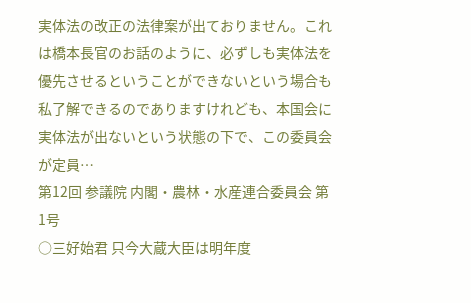実体法の改正の法律案が出ておりません。これは橋本長官のお話のように、必ずしも実体法を優先させるということができないという場合も私了解できるのでありますけれども、本国会に実体法が出ないという状態の下で、この委員会が定員…
第12回 参議院 内閣・農林・水産連合委員会 第1号
○三好始君 只今大蔵大臣は明年度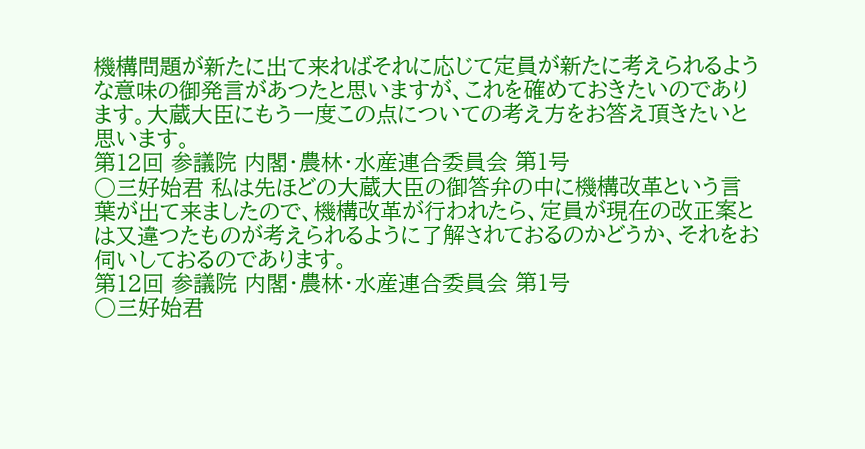機構問題が新たに出て来ればそれに応じて定員が新たに考えられるような意味の御発言があつたと思いますが、これを確めておきたいのであります。大蔵大臣にもう一度この点についての考え方をお答え頂きたいと思います。
第12回 参議院 内閣・農林・水産連合委員会 第1号
○三好始君 私は先ほどの大蔵大臣の御答弁の中に機構改革という言葉が出て来ましたので、機構改革が行われたら、定員が現在の改正案とは又違つたものが考えられるように了解されておるのかどうか、それをお伺いしておるのであります。
第12回 参議院 内閣・農林・水産連合委員会 第1号
○三好始君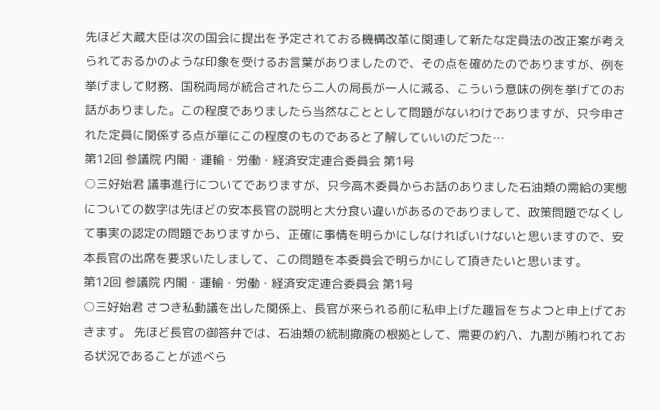先ほど大蔵大臣は次の国会に提出を予定されておる機構改革に関連して新たな定員法の改正案が考えられておるかのような印象を受けるお言葉がありましたので、その点を確めたのでありますが、例を挙げまして財務、国税両局が統合されたら二人の局長が一人に減る、こういう意味の例を挙げてのお話がありました。この程度でありましたら当然なこととして問題がないわけでありますが、只今申された定員に関係する点が單にこの程度のものであると了解していいのだつた…
第12回 参議院 内閣・運輸・労働・経済安定連合委員会 第1号
○三好始君 議事進行についてでありますが、只今高木委員からお話のありました石油類の需給の実態についての数字は先ほどの安本長官の説明と大分食い違いがあるのでありまして、政策問題でなくして事実の認定の問題でありますから、正確に事情を明らかにしなければいけないと思いますので、安本長官の出席を要求いたしまして、この問題を本委員会で明らかにして頂きたいと思います。
第12回 参議院 内閣・運輸・労働・経済安定連合委員会 第1号
○三好始君 さつき私動議を出した関係上、長官が来られる前に私申上げた趣旨をちよつと申上げておきます。 先ほど長官の御答弁では、石油類の統制撤廃の根拠として、需要の約八、九割が賄われておる状況であることが述べら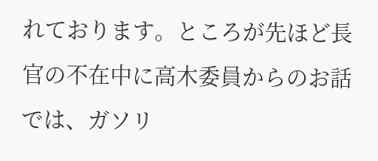れております。ところが先ほど長官の不在中に高木委員からのお話では、ガソリ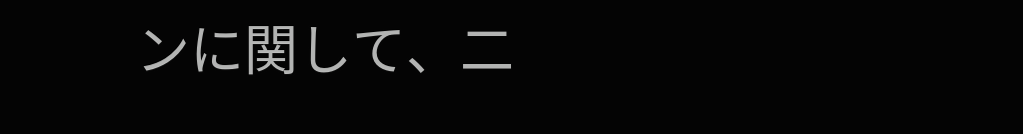ンに関して、二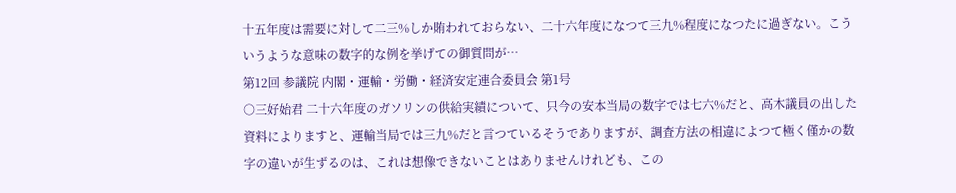十五年度は需要に対して二三%しか賄われておらない、二十六年度になつて三九%程度になつたに過ぎない。こういうような意味の数字的な例を挙げての御質問が…
第12回 参議院 内閣・運輸・労働・経済安定連合委員会 第1号
○三好始君 二十六年度のガソリンの供給実績について、只今の安本当局の数字では七六%だと、高木議員の出した資料によりますと、運輸当局では三九%だと言つているそうでありますが、調査方法の相違によつて極く僅かの数字の違いが生ずるのは、これは想像できないことはありませんけれども、この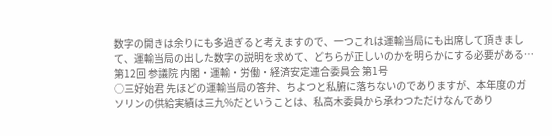数字の開きは余りにも多過ぎると考えますので、一つこれは運輸当局にも出席して頂きまして、運輸当局の出した数字の説明を求めて、どちらが正しいのかを明らかにする必要がある…
第12回 参議院 内閣・運輸・労働・経済安定連合委員会 第1号
○三好始君 先ほどの運輸当局の答弁、ちよつと私腑に落ちないのでありますが、本年度のガソリンの供給実績は三九%だということは、私高木委員から承わつただけなんであり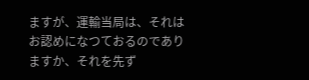ますが、運輸当局は、それはお認めになつておるのでありますか、それを先ず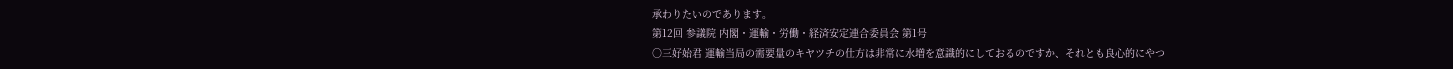承わりたいのであります。
第12回 参議院 内閣・運輸・労働・経済安定連合委員会 第1号
○三好始君 運輸当局の需要量のキヤツチの仕方は非常に水増を意識的にしておるのですか、それとも良心的にやつ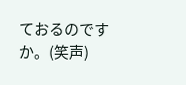ておるのですか。(笑声)